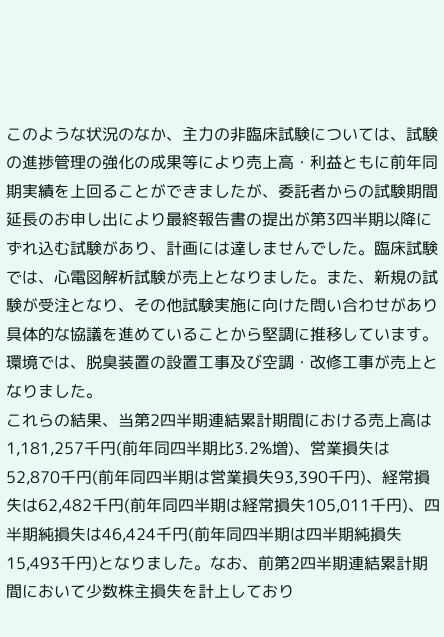このような状況のなか、主力の非臨床試験については、試験の進捗管理の強化の成果等により売上高・利益ともに前年同期実績を上回ることができましたが、委託者からの試験期間延長のお申し出により最終報告書の提出が第3四半期以降にずれ込む試験があり、計画には達しませんでした。臨床試験では、心電図解析試験が売上となりました。また、新規の試験が受注となり、その他試験実施に向けた問い合わせがあり具体的な協議を進めていることから堅調に推移しています。環境では、脱臭装置の設置工事及び空調・改修工事が売上となりました。
これらの結果、当第2四半期連結累計期間における売上高は1,181,257千円(前年同四半期比3.2%増)、営業損失は52,870千円(前年同四半期は営業損失93,390千円)、経常損失は62,482千円(前年同四半期は経常損失105,011千円)、四半期純損失は46,424千円(前年同四半期は四半期純損失15,493千円)となりました。なお、前第2四半期連結累計期間において少数株主損失を計上しており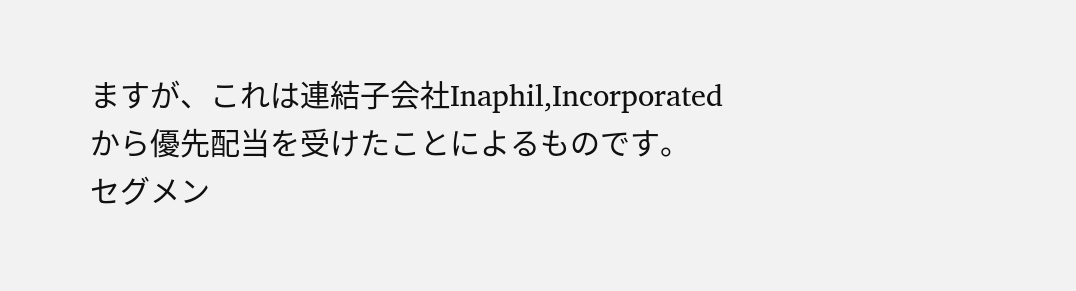ますが、これは連結子会社Inaphil,Incorporatedから優先配当を受けたことによるものです。
セグメン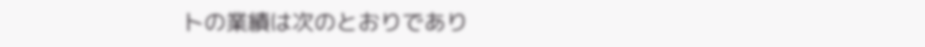トの業績は次のとおりであり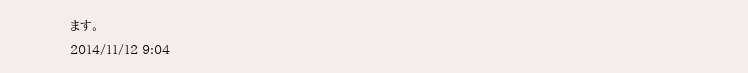ます。
2014/11/12 9:04